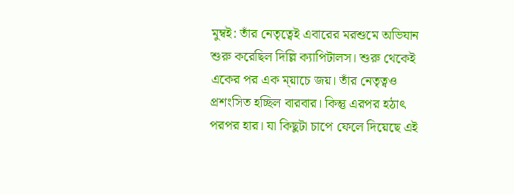মুম্বই: তাঁর নেতৃত্বেই এবারের মরশুমে অভিযান শুরু করেছিল দিল্লি ক্যাপিটালস। শুরু থেকেই একের পর এক ম্য়াচে জয়। তাঁর নেতৃত্বও প্রশংসিত হচ্ছিল বারবার। কিন্তু এরপর হঠাৎ পরপর হার। যা কিছুটা চাপে ফেলে দিয়েছে এই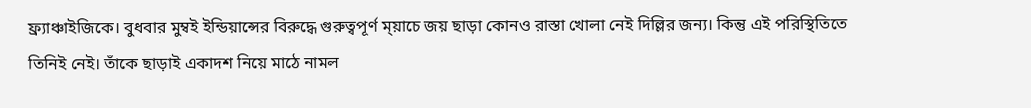ফ্র্যাঞ্চাইজিকে। বুধবার মুম্বই ইন্ডিয়ান্সের বিরুদ্ধে গুরুত্বপূর্ণ ম্য়াচে জয় ছাড়া কোনও রাস্তা খোলা নেই দিল্লির জন্য। কিন্তু এই পরিস্থিতিতে তিনিই নেই। তাঁকে ছাড়াই একাদশ নিয়ে মাঠে নামল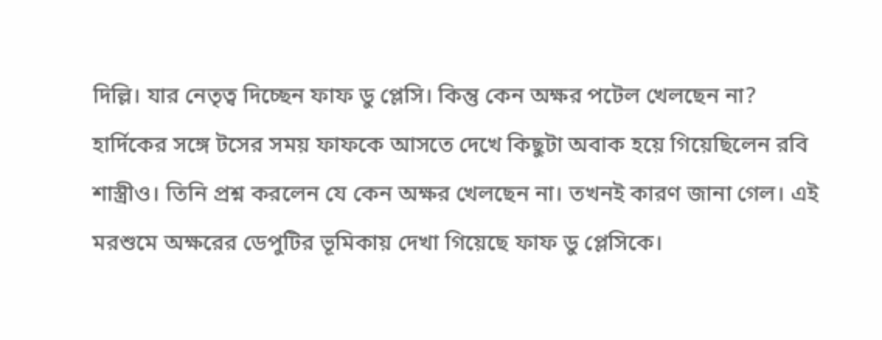দিল্লি। যার নেতৃত্ব দিচ্ছেন ফাফ ডু প্লেসি। কিন্তু কেন অক্ষর পটেল খেলছেন না?
হার্দিকের সঙ্গে টসের সময় ফাফকে আসতে দেখে কিছুটা অবাক হয়ে গিয়েছিলেন রবি শাস্ত্রীও। তিনি প্রশ্ন করলেন যে কেন অক্ষর খেলছেন না। তখনই কারণ জানা গেল। এই মরশুমে অক্ষরের ডেপুটির ভূমিকায় দেখা গিয়েছে ফাফ ডু প্লেসিকে।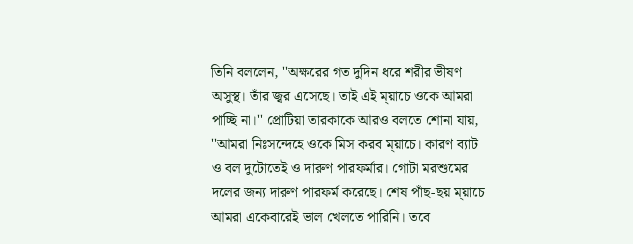তিনি বললেন, ''অক্ষরের গত দুদিন ধরে শরীর ভীষণ অসুস্থ। তাঁর জ্বর এসেছে। তাই এই ম্য়াচে ওকে আমরা পাচ্ছি না।'' প্রোটিয়া তারকাকে আরও বলতে শোনা যায়, ''আমরা নিঃসন্দেহে ওকে মিস করব ম্য়াচে। কারণ ব্যাট ও বল দুটোতেই ও দারুণ পারফর্মার। গোটা মরশুমের দলের জন্য দারুণ পারফর্ম করেছে। শেষ পাঁছ-ছয় ম্য়াচে আমরা একেবারেই ভাল খেলতে পারিনি। তবে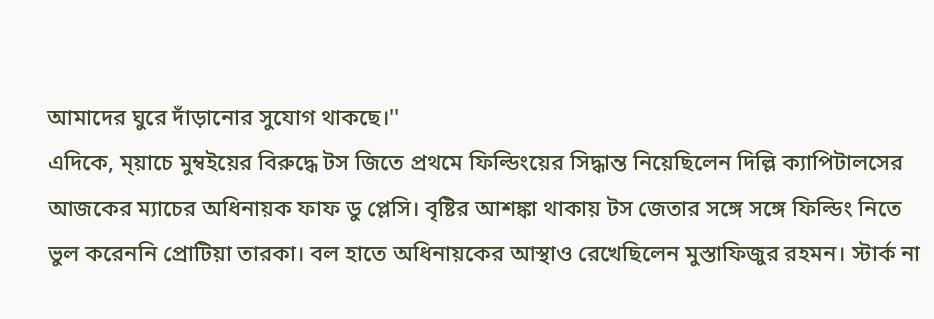আমাদের ঘুরে দাঁড়ানোর সুযোগ থাকছে।''
এদিকে, ম্য়াচে মুম্বইয়ের বিরুদ্ধে টস জিতে প্রথমে ফিল্ডিংয়ের সিদ্ধান্ত নিয়েছিলেন দিল্লি ক্যাপিটালসের আজকের ম্যাচের অধিনায়ক ফাফ ডু প্লেসি। বৃষ্টির আশঙ্কা থাকায় টস জেতার সঙ্গে সঙ্গে ফিল্ডিং নিতে ভুল করেননি প্রোটিয়া তারকা। বল হাতে অধিনায়কের আস্থাও রেখেছিলেন মুস্তাফিজুর রহমন। স্টার্ক না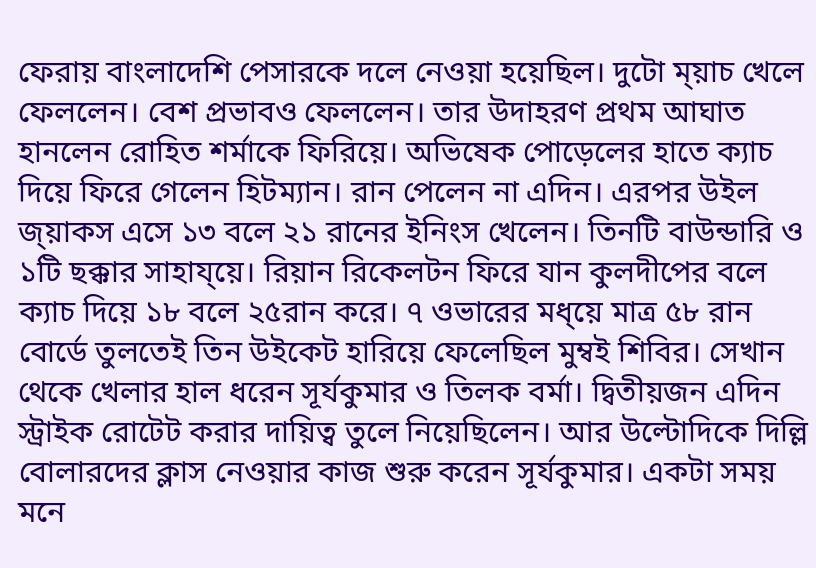ফেরায় বাংলাদেশি পেসারকে দলে নেওয়া হয়েছিল। দুটো ম্য়াচ খেলে ফেললেন। বেশ প্রভাবও ফেললেন। তার উদাহরণ প্রথম আঘাত হানলেন রোহিত শর্মাকে ফিরিয়ে। অভিষেক পোড়েলের হাতে ক্যাচ দিয়ে ফিরে গেলেন হিটম্যান। রান পেলেন না এদিন। এরপর উইল জ্য়াকস এসে ১৩ বলে ২১ রানের ইনিংস খেলেন। তিনটি বাউন্ডারি ও ১টি ছক্কার সাহায্য়ে। রিয়ান রিকেলটন ফিরে যান কুলদীপের বলে ক্যাচ দিয়ে ১৮ বলে ২৫রান করে। ৭ ওভারের মধ্য়ে মাত্র ৫৮ রান বোর্ডে তুলতেই তিন উইকেট হারিয়ে ফেলেছিল মুম্বই শিবির। সেখান থেকে খেলার হাল ধরেন সূর্যকুমার ও তিলক বর্মা। দ্বিতীয়জন এদিন স্ট্রাইক রোটেট করার দায়িত্ব তুলে নিয়েছিলেন। আর উল্টোদিকে দিল্লি বোলারদের ক্লাস নেওয়ার কাজ শুরু করেন সূর্যকুমার। একটা সময় মনে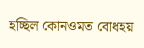হচ্ছিল কোনওমত বোধহয়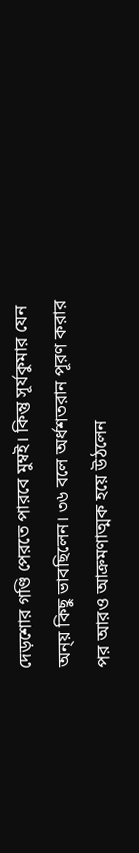দেড়শোর গণ্ডি পেরতে পারবে মুম্বই। কিন্তু সূর্যকুমার যেন অন্য় কিছু ভাবছিলেন। ৩৬ বলে অর্ধশতরান পূরণ করার পর আরও আক্রমণাত্মক হয়ে উঠলেন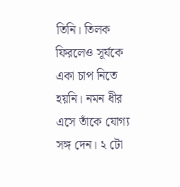তিনি। তিলক ফিরলেও সূর্যকে একা চাপ নিতে হয়নি। নমন ধীর এসে তাঁকে যোগ্য সঙ্গ দেন। ২ টো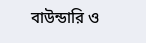বাউন্ডারি ও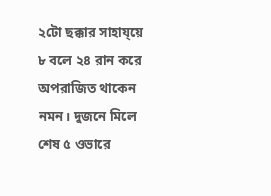২টো ছক্কার সাহায্য়ে ৮ বলে ২৪ রান করে অপরাজিত থাকেন নমন। দুজনে মিলে শেষ ৫ ওভারে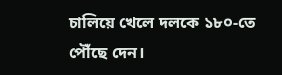চালিয়ে খেলে দলকে ১৮০-তে পৌঁছে দেন।